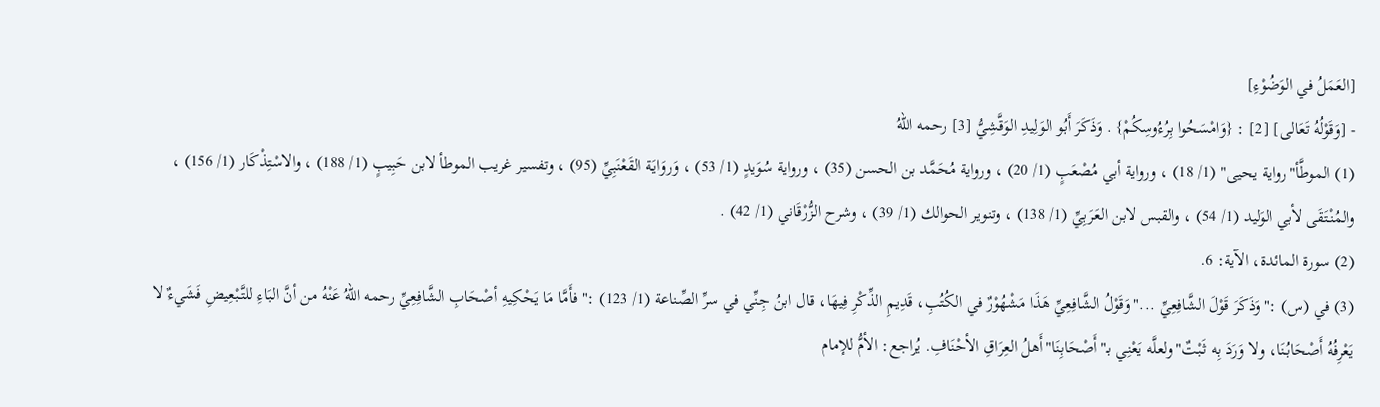[العَمَلُ في الوَضُوْءِ]
- [وَقَوْلُهُ تَعَالى] [2] : {وَامْسَحُوا بِرُءُوسِكُمْ} . وَذَكَرَ أَبُو الوَلِيدِ الوَقَّشِيُّ [3] رحمه اللهُ
(1) الموطَّأ"رواية يحيى" (1/ 18) ، ورواية أبي مُصْعَبٍ (1/ 20) ، ورواية مُحَمَّد بن الحسن (35) ، ورواية سُوَيدٍ (1/ 53) ، وَروَايَة القَعْنَبِيِّ (95) ، وتفسير غريب الموطأ لابن حَبِيبٍ (1/ 188) ، والاسْتِذْكَار (1/ 156) ، والمُنْتَقَى لأبي الوَليد (1/ 54) ، والقبس لابن العَرَبِيِّ (1/ 138) ، وتنوير الحوالك (1/ 39) ، وشرح الزُّرْقَاني (1/ 42) .
(2) سورة المائدة، الآية: 6.
(3) في (س) :"وَذَكَرَ قَوْلَ الشَّافِعِيِّ ..."وَقَوْلُ الشَّافِعِيِّ هَذَا مَشْهُوْرٌ في الكُتُبِ، قَدِيمِ الذِّكْرِ فِيهَا، قال ابنُ جِنِّي في سرِّ الصِّناعة (1/ 123) :"فأَمَّا مَا يَحْكِيهِ أصْحَابِ الشَّافِعِيِّ رحمه اللهُ عَنْهُ من أنَّ البَاءِ للتَّبْعِيضِ فَشَيءٌ لا يَعْرِفُهُ أَصْحَابُنَا، ولا وَرَدَ بِه ثَبْتٌ"ولعلَّه يَعْنِي بـ"أَصْحَابِنَا"أَهلُ العِرَاقِ الأحْنَافِ. يُراجع: الأمُّ للإمام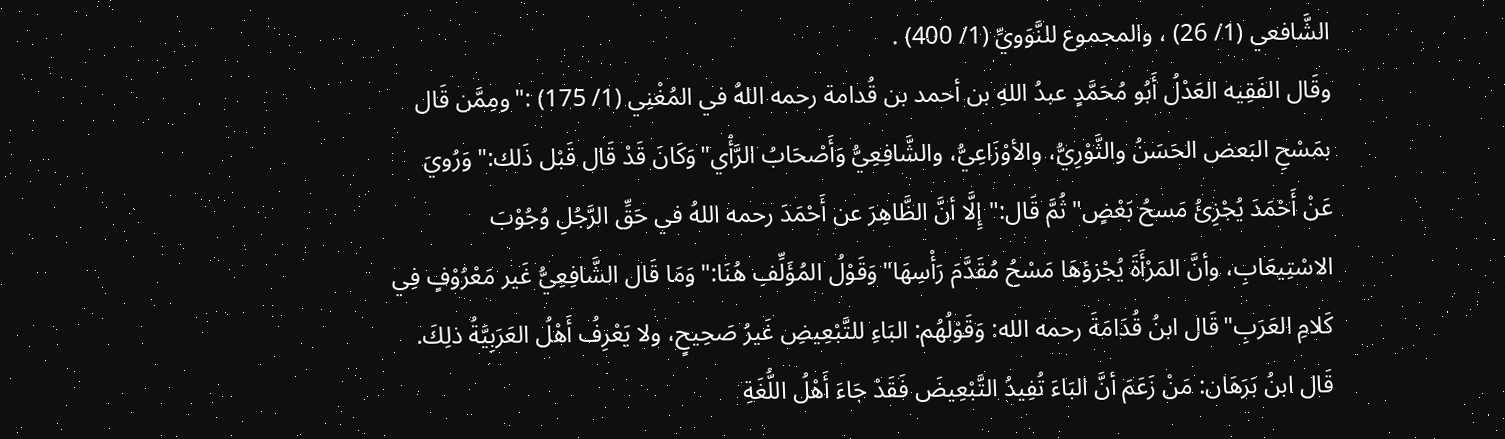الشَّافعي (1/ 26) ، والمجموع للنَّوَويِّ (1/ 400) .
وقَال الفَقِيه العَدْلُ أَبُو مُحَمَّدٍ عبدُ اللهِ بن أحمد بن قُدامة رحمه اللهُ في المُغْنِي (1/ 175) :"ومِمَّن قَال بمَسْحِ البَعض الحَسَنُ والثَّوْرِيُّ، والأوْزَاعِيُّ، والشَّافِعِيُّ وَأَصْحَابُ الرَّأْي"وَكَانَ قَدْ قَال قَبْل ذَلك:"وَرُويَ عَنْ أَحْمَدَ يُجْزِئُ مَسحُ بَعْضٍ"ثُمَّ قَال:"إِلَّا أنَّ الظَّاهِرَ عن أَحْمَدَ رحمه اللهُ في حَقِّ الرَّجُلِ وُجُوْبَ الاسْتِيعَابِ، وأنَّ المَرْأَةَ يُجْزؤهَا مَسْحُ مُقَدَّمَ رَأْسِهَا"وَقَوْلُ المُؤَلِّفِ هُنَا:"وَمَا قَال الشَّافِعِيُّ غَير مَعْرُوْفٍ فِي كَلامِ العَرَبِ"قَال ابنُ قُدَامَةَ رحمه الله: وَقَوْلُهُم: البَاءِ للتَّبْعِيضِ غَيرُ صَحِيحٍ، ولا يَعْرِفُ أَهْلُ العَرَبِيَّةُ ذلِكَ. قَال ابنُ بَرَهَان: مَنْ زَعَمَ أنَّ البَاءَ تُفِيدُ التَّبْعِيضَ فَقَدْ جَاءَ أَهْلُ اللُّغَةِ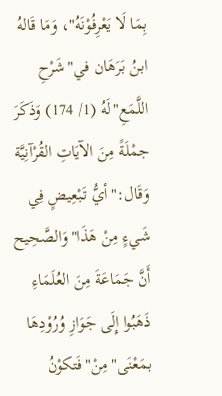بِمَا لَا يَعْرِفُوْنَهُ"، وَمَا قَالهُ ابنُ بَرَهَان في"شَرْحِ اللَّمَعِ"لَهُ (1/ 174) وَذَكَرَ جمْلَةً مِنَ الآيَاتِ القُرْآنِيَّة وَقَال:"أيُّ تَبْعِيضٍ فِي شَيءٍ مِنْ هَذَا"وَالصَّحِيح أَنَّ جَمَاعَةَ مِنَ العُلَمَاءِ ذَهَبُوا إِلَى جَوَازِ وُرُوْدِهَا بمَعْنَى"مِنْ"فَتكوْنُ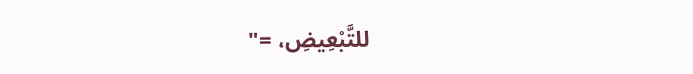للتَّبْعِيضِ، ="